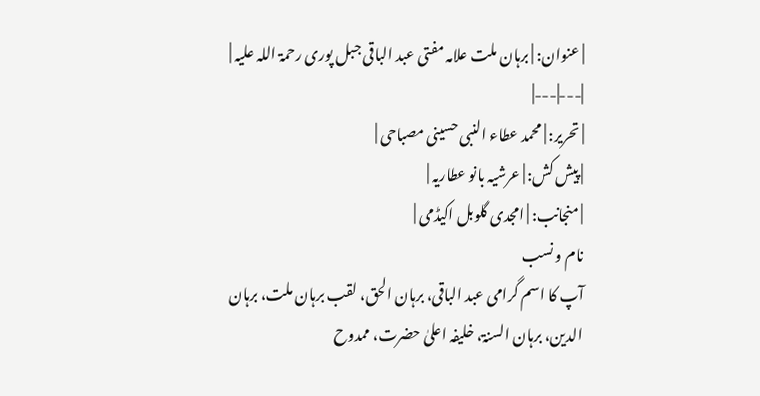| عنوان: | برہان ملت علامہ مفتی عبد الباقی جبل پوری رحمۃ اللہ علیہ |
|---|---|
| تحریر: | محمد عطاء النبی حسینی مصباحی |
| پیش کش: | عرشیہ بانو عطاریہ |
| منجانب: | امجدی گلوبل اکیڈمی |
نام و نسب
آپ کا اسم گرامی عبد الباقی، برہان الحق، لقب برہان ملت، برہان الدین، برہان السنۃ، خلیفہ اعلیٰ حضرت، ممدوح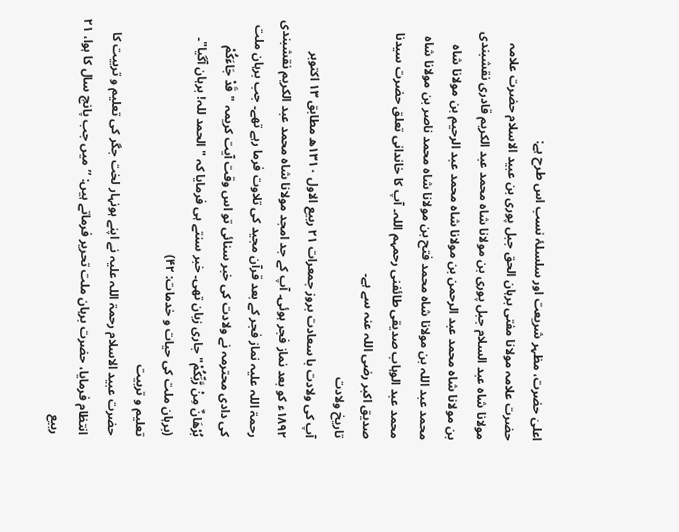اعلیٰ حضرت، مظہر شریعت اور سلسلۂ نسب اس طرح ہے:
حضرت علامہ مولانا مفتی برہان الحق جبل پوری بن عبید الاسلام حضرت علامہ مولانا شاہ عبد السلام جبل پوری بن مولانا شاہ محمد عبد الكريم قادری نقشبندی بن مولانا شاہ محمد عبد الرحمن بن مولانا شاہ محمد عبد الرحيم بن مولانا شاہ محمد عبد اللہ بن مولانا شاہ محمد فتح بن مولانا شاہ محمد ناصر بن مولانا شاہ محمد عبد الوہاب صدیقی طائفنی رحمہم اللہ۔ آپ کا خاندانی تعلق حضرت سیدنا صدیق اکبر رضی اللہ عنہ سے ہے۔
تاریخ ولادت
آپ کی ولادت با سعادت بروز جمعرات ۲۱ ربیع الاول ۱۳۱۰ھ مطابق ۱۳ اکتوبر ۱۸۹۲ء کو بعد نماز فجر ہوئی۔ آپ کے جد امجد مولانا شاہ محمد عبد الكريم نقشبندی رحمۃ اللہ علیہ نماز فجر کے بعد قرآن مجید کی تلاوت فرما رہے تھے۔ جب برہان ملت کی دادی محترمہ نے ولادت کی خبر سنائی تو اس وقت آیت کریمہ "قَدْ جَاءَكُمْ بُرْهَانٌ مِنْ رَّبِّكُمْ" جاری زبان تھی۔ خبر سنتے ہی فرمایا کہ "الحمد للہ! برہان آگیا"۔ (برہان ملت کی حیات و خدمات: ۴۲)
تعلیم و تربیت
حضرت عبید الاسلام رحمۃ اللہ علیہ نے اپنے ہونہار لخت جگر کی تعلیم و تربیت کا انتظام فرمایا، حضرت برہان ملت تحریر فرماتے ہیں: ’’میں جب پانچ سال کا ہوا، ۲۱ ربیع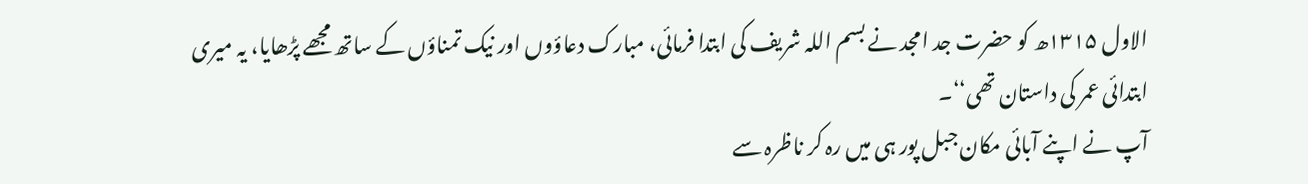الاول ۱۳۱۵ھ کو حضرت جد امجد نے بسم اللہ شریف کی ابتدا فرمائی، مبارک دعاؤوں اور نیک تمناؤں کے ساتھ مجھے پڑھایا، یہ میری ابتدائی عمر کی داستان تھی‘‘۔
آپ نے اپنے آبائی مکان جبل پور ہی میں رہ کر ناظرہ سے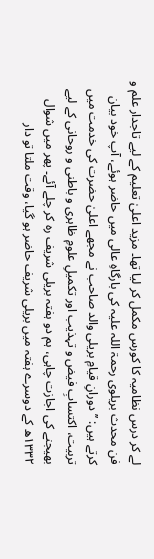لے کر درس نظامیہ کا کورس مکمل کر لیا تھا۔ مزید اعلیٰ تعلیم کے لیے تاجدار علم و فن محدث بریلوی رحمۃ اللہ علیہ کی بارگاہِ عالی میں حاضر ہوئے، آپ خود بیان کرتے ہیں: ’’دورانِ قیامِ بریلی والد صاحب نے مجھے اعلیٰ حضرت کی خدمت میں تربیت، اکتسابِ فیض و تہذیب اور تکمیلِ علومِ ظاہری و باطنی و روحانی کے لیے بھیجنے کی اجازت چاہی، ہم دو ہفتہ بریلی شریف رہ کر چلے آئے۔ پھر میں شوال ۱۳۳۲ھ کے دوسرے ہفتہ میں بریلی شریف حاضر ہو گیا، وقت ملتا تو دار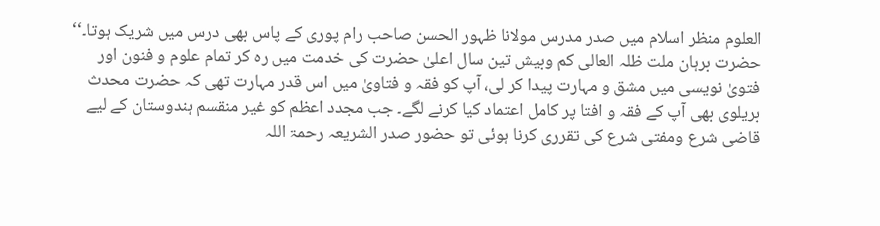العلوم منظر اسلام میں صدر مدرس مولانا ظہور الحسن صاحب رام پوری کے پاس بھی درس میں شریک ہوتا۔‘‘
حضرت برہان ملت ظلہ العالی کم وبیش تین سال اعلیٰ حضرت کی خدمت میں رہ کر تمام علوم و فنون اور فتویٰ نویسی میں مشق و مہارت پیدا کر لی، آپ کو فقہ و فتاویٰ میں اس قدر مہارت تھی کہ حضرت محدث بریلوی بھی آپ کے فقہ و افتا پر کامل اعتماد کیا کرنے لگے۔ جب مجدد اعظم کو غیر منقسم ہندوستان کے لیے قاضی شرع ومفتی شرع کی تقرری کرنا ہوئی تو حضور صدر الشریعہ رحمۃ اللہ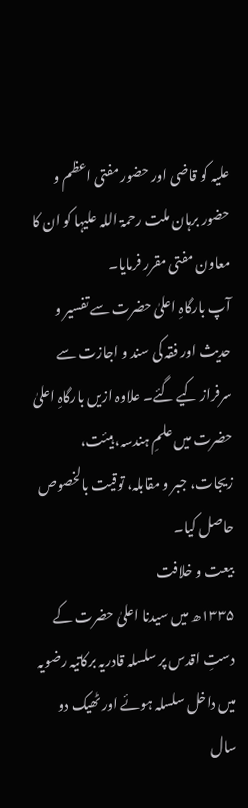علیہ کو قاضی اور حضور مفتی اعظم و حضور برہان ملت رحمۃ اللہ علیہا کو ان کا معاون مفتی مقرر فرمایا۔
آپ بارگاہِ اعلیٰ حضرت سے تفسیر و حدیث اور فقہ کی سند و اجازت سے سرفراز کیے گئے۔ علاوہ ازیں بارگاہِ اعلیٰ حضرت میں علمِ ہندسہ، ہیئت، زیجات، جبر و مقابلہ، توقیت بالخصوص حاصل کیا۔
بیعت و خلافت
۱۳۳۵ھ میں سیدنا اعلیٰ حضرت کے دستِ اقدس پر سلسلہ قادریہ برکاتیہ رضویہ میں داخل سلسلہ ہوئے اور ٹھیک دو سال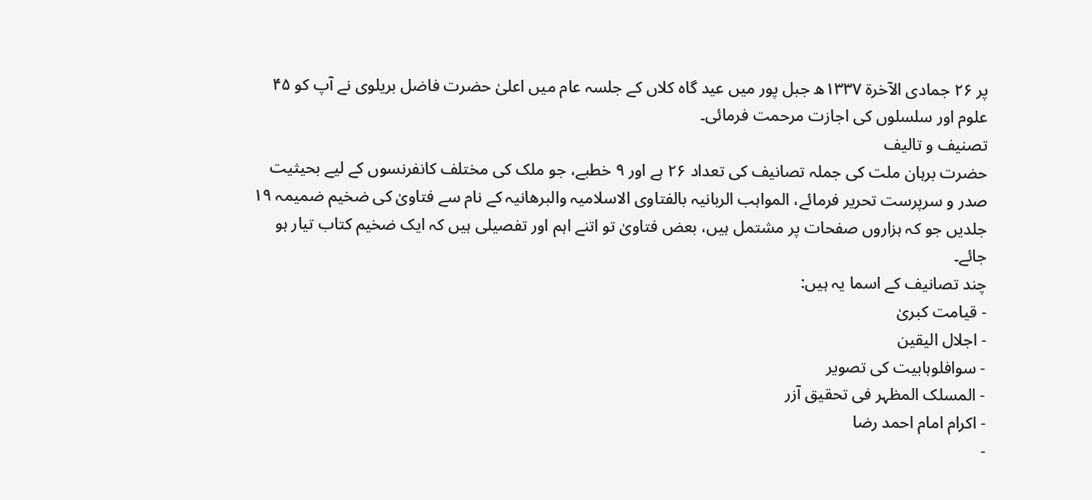پر ۲۶ جمادی الآخرة ۱۳۳۷ھ جبل پور میں عید گاہ کلاں کے جلسہ عام میں اعلیٰ حضرت فاضل بریلوی نے آپ کو ۴۵ علوم اور سلسلوں کی اجازت مرحمت فرمائی۔
تصنیف و تالیف
حضرت برہان ملت کی جملہ تصانیف کی تعداد ۲۶ ہے اور ۹ خطبے، جو ملک کی مختلف کانفرنسوں کے لیے بحیثیت صدر و سرپرست تحریر فرمائے، المواہب الربانیہ بالفتاوى الاسلامیہ والبرھانیہ کے نام سے فتاویٰ کی ضخیم ضمیمہ ۱۹ جلدیں جو کہ ہزاروں صفحات پر مشتمل ہیں، بعض فتاویٰ تو اتنے اہم اور تفصیلی ہیں کہ ایک ضخیم کتاب تیار ہو جائے۔
چند تصانیف کے اسما یہ ہیں:
- قیامت کبریٰ
- اجلال الیقین
- سوافلوہابیت کی تصویر
- المسلک المظہر فی تحقیق آزر
- اکرام امام احمد رضا
-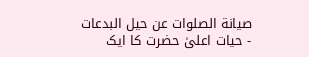صیانة الصلوات عن حیل البدعات
- حیات اعلیٰ حضرت کا ایک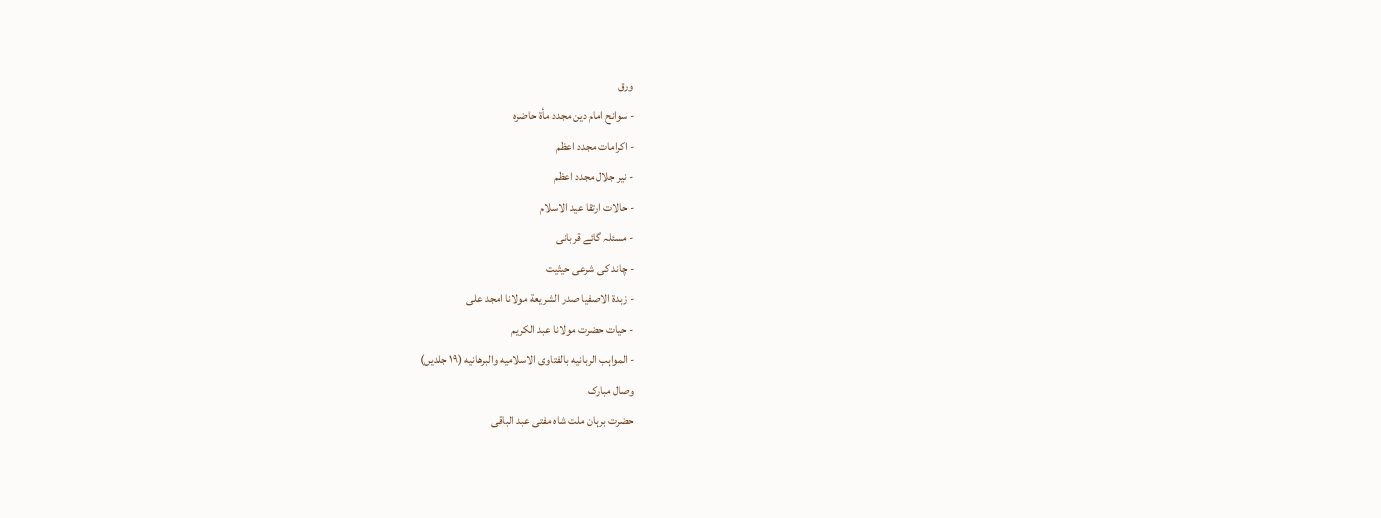ورق
- سوانح امام دین مجدد مأۃ حاضرہ
- اکرامات مجدد اعظم
- نیر جلال مجدد اعظم
- حالات ارتقا عيد الاسلام
- مسئلہ گائے قربانی
- چاند کی شرعی حیثیت
- زبدة الاصفيا صدر الشريعة مولانا امجد علی
- حیات حضرت مولانا عبد الكريم
- المواہب الربانيه بالفتاوى الاسلامیه والبرهانيه (۱۹ جلدیں)
وصال مبارک
حضرت برہان ملت شاہ مفتی عبد الباقی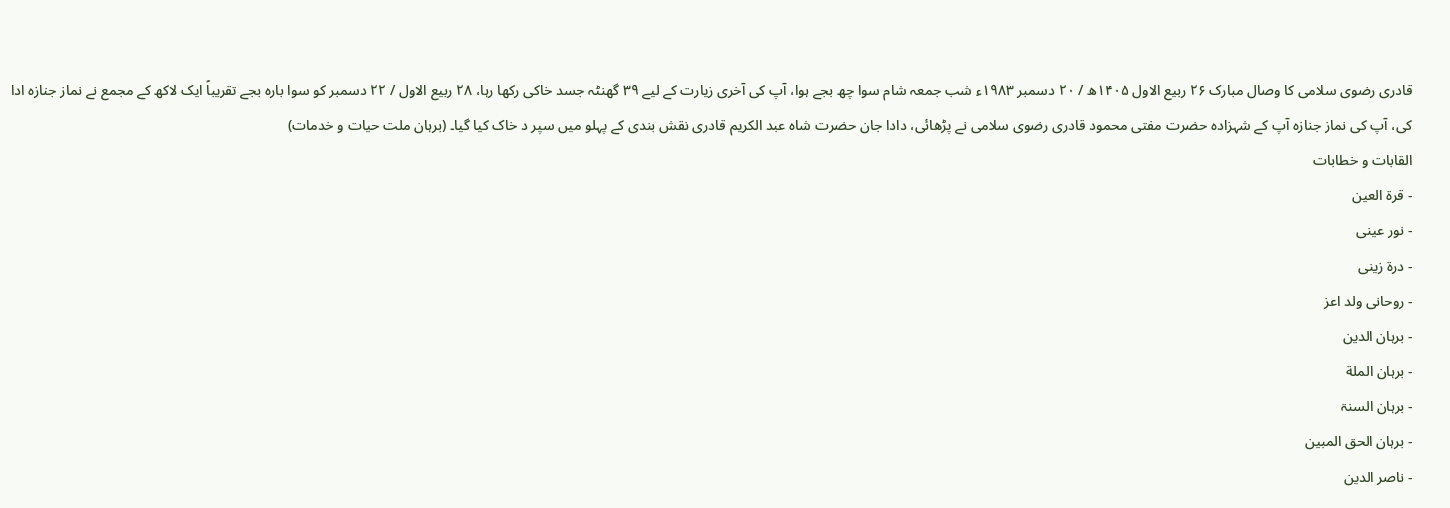قادری رضوی سلامی کا وصال مبارک ۲۶ ربیع الاول ۱۴۰۵ھ / ۲۰ دسمبر ۱۹۸۳ء شب جمعہ شام سوا چھ بجے ہوا، آپ کی آخری زیارت کے لیے ۳۹ گھنٹہ جسد خاکی رکھا رہا، ۲۸ ربیع الاول / ۲۲ دسمبر کو سوا بارہ بجے تقریباً ایک لاکھ کے مجمع نے نماز جنازہ ادا کی، آپ کی نماز جنازہ آپ کے شہزادہ حضرت مفتی محمود قادری رضوی سلامی نے پڑھائی، دادا جان حضرت شاہ عبد الكريم قادری نقش بندی کے پہلو میں سپر د خاک کیا گیا۔ (برہان ملت حیات و خدمات)
القابات و خطابات
- قرۃ العین
- نور عینی
- درۃ زینی
- روحانی ولد اعز
- برہان الدین
- برہان الملة
- برہان السنۃ
- برہان الحق المبین
- ناصر الدين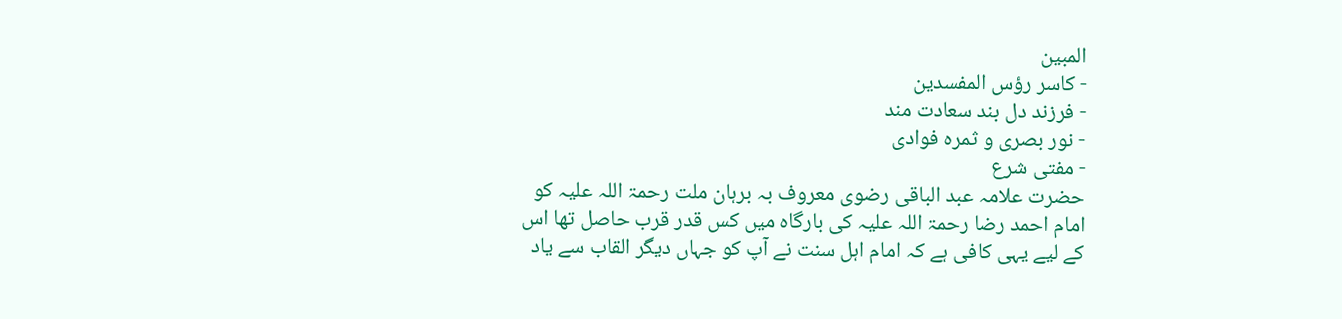المبین
- كاسر رؤس المفسدين
- فرزند دل بند سعادت مند
- نور بصری و ثمرہ فوادی
- مفتی شرع
حضرت علامہ عبد الباقی رضوی معروف بہ برہان ملت رحمۃ اللہ علیہ کو امام احمد رضا رحمۃ اللہ علیہ کی بارگاہ میں کس قدر قرب حاصل تھا اس کے لیے یہی کافی ہے کہ امام اہل سنت نے آپ کو جہاں دیگر القاب سے یاد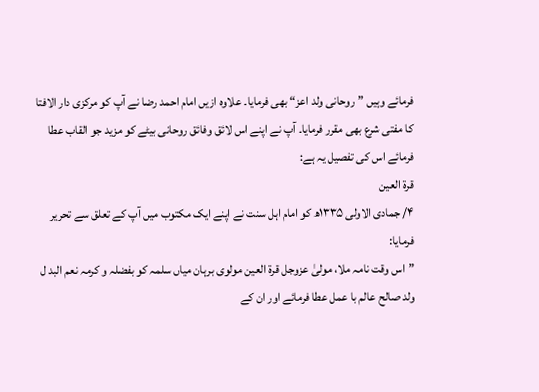فرمائے وہیں ”روحانی ولد اعز“ بھی فرمایا۔ علاوہ ازیں امام احمد رضا نے آپ کو مرکزی دار الافتا کا مفتی شرع بھی مقرر فرمایا۔ آپ نے اپنے اس لائق وفائق روحانی بیٹے کو مزید جو القاب عطا فرمائے اس کی تفصیل یہ ہے:
قرۃ العین
۴/ جمادی الاولی ۱۳۳۵ھ کو امام اہل سنت نے اپنے ایک مکتوب میں آپ کے تعلق سے تحریر فرمایا:
”اس وقت نامہ ملا، مولیٰ عزوجل قرة العين مولوی برہان میاں سلمہ کو بفضلہ و کرمہ نعم البد ل ولد صالح عالم با عمل عطا فرمائے اور ان کے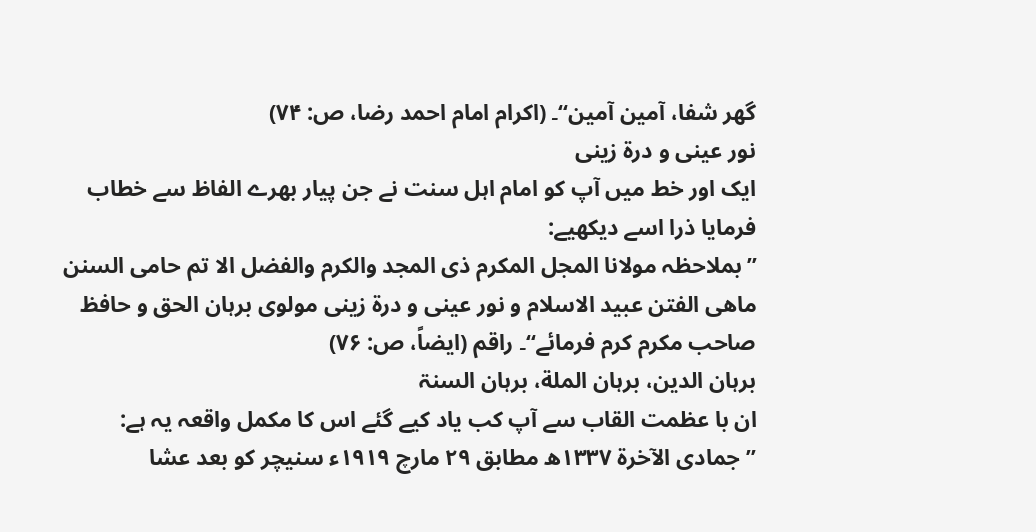گھر شفا، آمین آمین“۔ (اکرام امام احمد رضا، ص: ۷۴)
نور عینی و درۃ زینی
ایک اور خط میں آپ کو امام اہل سنت نے جن پیار بھرے الفاظ سے خطاب فرمایا ذرا اسے دیکھیے:
”بملاحظہ مولانا المجل المكرم ذی المجد والكرم والفضل الا تم حامی السنن ماهی الفتن عبید الاسلام و نور عینی و درة زینی مولوی برہان الحق و حافظ صاحب مکرم کرم فرمائے“۔ راقم (ایضاً، ص: ۷۶)
برہان الدین، برہان الملة، برہان السنۃ
ان با عظمت القاب سے آپ کب یاد کیے گئے اس کا مکمل واقعہ یہ ہے:
”جمادی الآخرة ۱۳۳۷ھ مطابق ۲۹ مارچ ۱۹۱۹ء سنیچر کو بعد عشا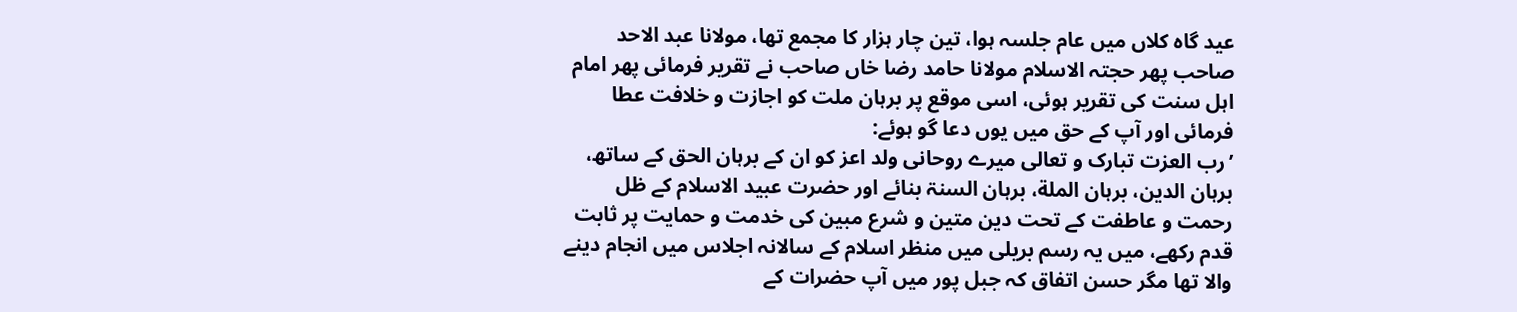عید گاہ کلاں میں عام جلسہ ہوا، تین چار ہزار کا مجمع تھا، مولانا عبد الاحد صاحب پھر حجتہ الاسلام مولانا حامد رضا خاں صاحب نے تقریر فرمائی پھر امام اہل سنت کی تقریر ہوئی، اسی موقع پر برہان ملت کو اجازت و خلافت عطا فرمائی اور آپ کے حق میں یوں دعا گو ہوئے:
’رب العزت تبارک و تعالی میرے روحانی ولد اعز کو ان کے برہان الحق کے ساتھ، برہان الدین، برہان الملة، برہان السنۃ بنائے اور حضرت عبید الاسلام کے ظل رحمت و عاطفت کے تحت دین متین و شرع مبین کی خدمت و حمایت پر ثابت قدم رکھے، میں یہ رسم بریلی میں منظر اسلام کے سالانہ اجلاس میں انجام دینے والا تھا مگر حسن اتفاق کہ جبل پور میں آپ حضرات کے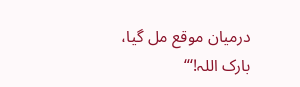درمیان موقع مل گیا، بارک اللہ!‘“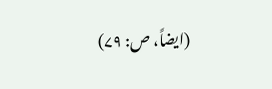(ایضاً، ص: ۷۹)